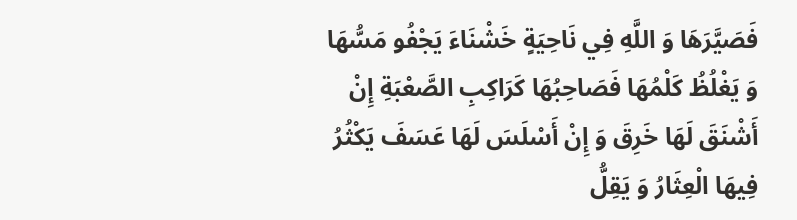فَصَيَّرَهَا وَ اللَّهِ فِي نَاحِيَةٍ خَشْنَاءَ يَجْفُو مَسُّهَا وَ يَغْلُظُ كَلْمُهَا فَصَاحِبُهَا كَرَاكِبِ الصَّعْبَةِ إِنْ أَشْنَقَ لَهَا خَرِقَ وَ إِنْ أَسْلَسَ لَهَا عَسَفَ يَكْثُرُ فِيهَا الْعِثَارُ وَ يَقِلُّ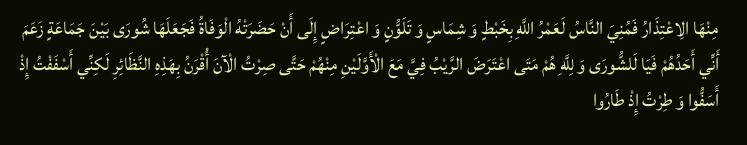مِنْهَا الِاعْتِذَارُ فَمُنِيَ النَّاسُ لَعَمْرُ اللَّهِ بِخَبْطٍ وَ شِمَاسٍ وَ تَلَوُّنٍ وَ اعْتِرَاضٍ إِلَى أَنْ حَضَرَتْهُ الْوَفَاةُ فَجَعَلَهَا شُورَى بَيْنَ جَمَاعَةٍ زَعَمَ أَنِّي أَحَدُهُمْ فَيَا لَلشُّورَى وَ لِلَّهِ هُمْ مَتَى اعْتَرَضَ الرَّيْبُ فِيَّ مَعَ الْأَوَّلَيْنِ مِنْهُمْ حَتَّى صِرْتُ الْآنَ أُقْرَنُ بِهَذِهِ النَّظَائِرِ لَكِنِّي أَسْفَفْتُ إِذْ أَسَفُّوا وَ طِرْتُ إِذْ طَارُوا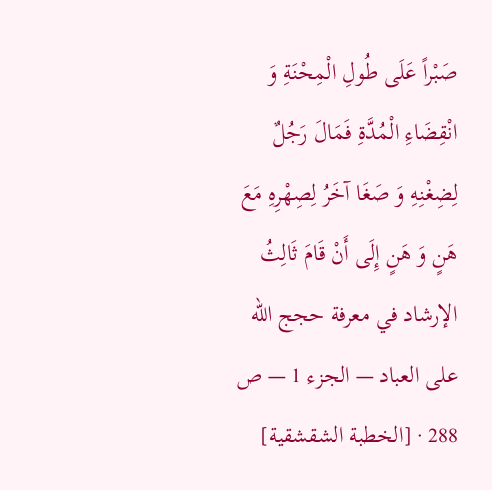صَبْراً عَلَى طُولِ الْمِحْنَةِ وَ انْقِضَاءِ الْمُدَّةِ فَمَالَ رَجُلٌ لِضِغْنِهِ وَ صَغَا آخَرُ لِصِهْرِهِ مَعَ هَنٍ وَ هَنٍ إِلَى أَنْ قَامَ ثَالِثُ
الإرشاد في معرفة حجج الله على العباد — الجزء 1 — ص 288 · [الخطبة الشقشقية]